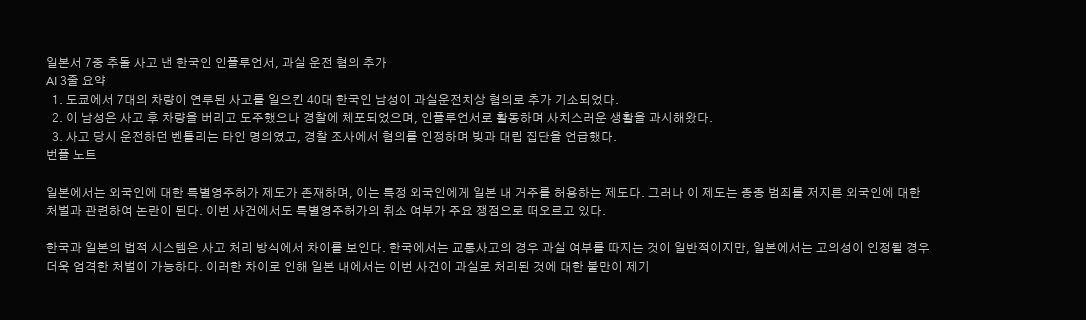일본서 7중 추돌 사고 낸 한국인 인플루언서, 과실 운전 혐의 추가
AI 3줄 요약
  1. 도쿄에서 7대의 차량이 연루된 사고를 일으킨 40대 한국인 남성이 과실운전치상 혐의로 추가 기소되었다.
  2. 이 남성은 사고 후 차량을 버리고 도주했으나 경찰에 체포되었으며, 인플루언서로 활동하며 사치스러운 생활을 과시해왔다.
  3. 사고 당시 운전하던 벤틀리는 타인 명의였고, 경찰 조사에서 혐의를 인정하며 빚과 대립 집단을 언급했다.
번플 노트

일본에서는 외국인에 대한 특별영주허가 제도가 존재하며, 이는 특정 외국인에게 일본 내 거주를 허용하는 제도다. 그러나 이 제도는 종종 범죄를 저지른 외국인에 대한 처벌과 관련하여 논란이 된다. 이번 사건에서도 특별영주허가의 취소 여부가 주요 쟁점으로 떠오르고 있다.

한국과 일본의 법적 시스템은 사고 처리 방식에서 차이를 보인다. 한국에서는 교통사고의 경우 과실 여부를 따지는 것이 일반적이지만, 일본에서는 고의성이 인정될 경우 더욱 엄격한 처벌이 가능하다. 이러한 차이로 인해 일본 내에서는 이번 사건이 과실로 처리된 것에 대한 불만이 제기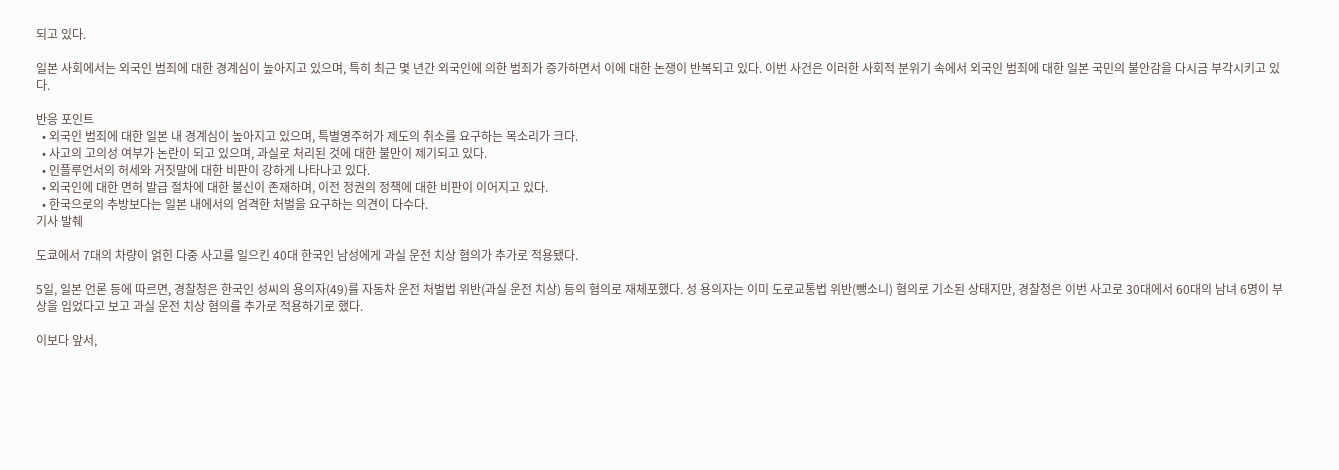되고 있다.

일본 사회에서는 외국인 범죄에 대한 경계심이 높아지고 있으며, 특히 최근 몇 년간 외국인에 의한 범죄가 증가하면서 이에 대한 논쟁이 반복되고 있다. 이번 사건은 이러한 사회적 분위기 속에서 외국인 범죄에 대한 일본 국민의 불안감을 다시금 부각시키고 있다.

반응 포인트
  • 외국인 범죄에 대한 일본 내 경계심이 높아지고 있으며, 특별영주허가 제도의 취소를 요구하는 목소리가 크다.
  • 사고의 고의성 여부가 논란이 되고 있으며, 과실로 처리된 것에 대한 불만이 제기되고 있다.
  • 인플루언서의 허세와 거짓말에 대한 비판이 강하게 나타나고 있다.
  • 외국인에 대한 면허 발급 절차에 대한 불신이 존재하며, 이전 정권의 정책에 대한 비판이 이어지고 있다.
  • 한국으로의 추방보다는 일본 내에서의 엄격한 처벌을 요구하는 의견이 다수다.
기사 발췌

도쿄에서 7대의 차량이 얽힌 다중 사고를 일으킨 40대 한국인 남성에게 과실 운전 치상 혐의가 추가로 적용됐다.

5일, 일본 언론 등에 따르면, 경찰청은 한국인 성씨의 용의자(49)를 자동차 운전 처벌법 위반(과실 운전 치상) 등의 혐의로 재체포했다. 성 용의자는 이미 도로교통법 위반(뺑소니) 혐의로 기소된 상태지만, 경찰청은 이번 사고로 30대에서 60대의 남녀 6명이 부상을 입었다고 보고 과실 운전 치상 혐의를 추가로 적용하기로 했다.

이보다 앞서,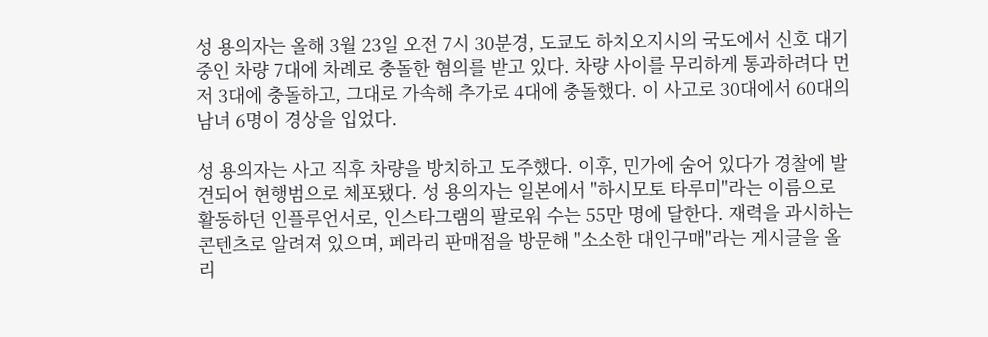성 용의자는 올해 3월 23일 오전 7시 30분경, 도쿄도 하치오지시의 국도에서 신호 대기 중인 차량 7대에 차례로 충돌한 혐의를 받고 있다. 차량 사이를 무리하게 통과하려다 먼저 3대에 충돌하고, 그대로 가속해 추가로 4대에 충돌했다. 이 사고로 30대에서 60대의 남녀 6명이 경상을 입었다.

성 용의자는 사고 직후 차량을 방치하고 도주했다. 이후, 민가에 숨어 있다가 경찰에 발견되어 현행범으로 체포됐다. 성 용의자는 일본에서 "하시모토 타루미"라는 이름으로 활동하던 인플루언서로, 인스타그램의 팔로워 수는 55만 명에 달한다. 재력을 과시하는 콘텐츠로 알려져 있으며, 페라리 판매점을 방문해 "소소한 대인구매"라는 게시글을 올리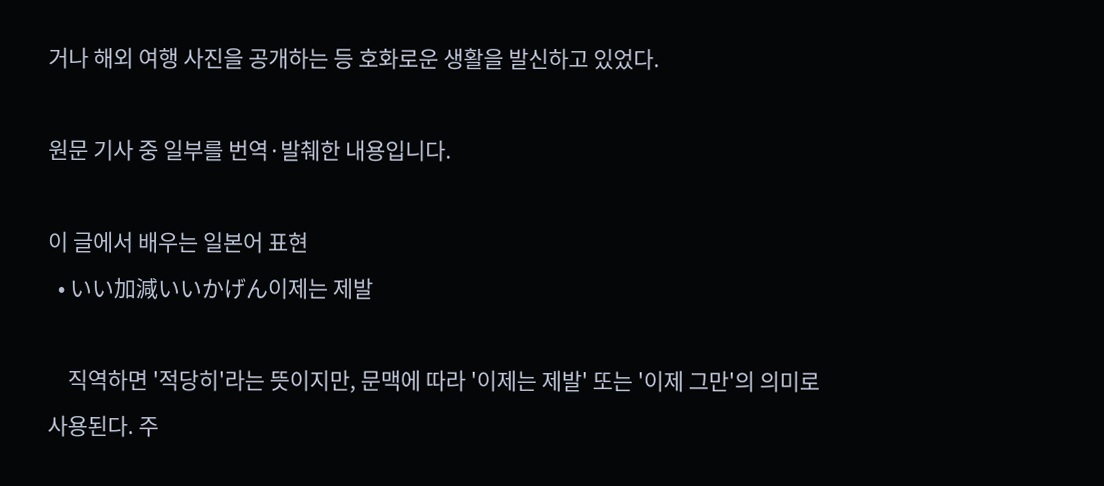거나 해외 여행 사진을 공개하는 등 호화로운 생활을 발신하고 있었다.

원문 기사 중 일부를 번역·발췌한 내용입니다.

이 글에서 배우는 일본어 표현
  • いい加減いいかげん이제는 제발

    직역하면 '적당히'라는 뜻이지만, 문맥에 따라 '이제는 제발' 또는 '이제 그만'의 의미로 사용된다. 주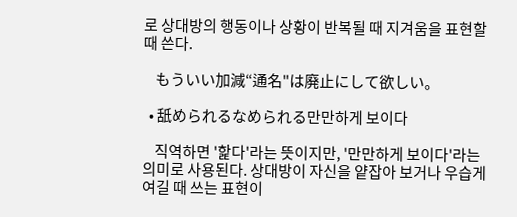로 상대방의 행동이나 상황이 반복될 때 지겨움을 표현할 때 쓴다.

    もういい加減“通名"は廃止にして欲しい。

  • 舐められるなめられる만만하게 보이다

    직역하면 '핥다'라는 뜻이지만, '만만하게 보이다'라는 의미로 사용된다. 상대방이 자신을 얕잡아 보거나 우습게 여길 때 쓰는 표현이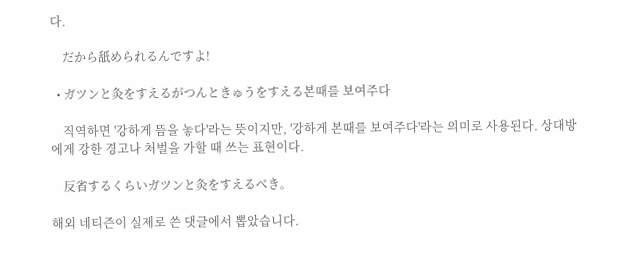다.

    だから舐められるんですよ!

  • ガツンと灸をすえるがつんときゅうをすえる본때를 보여주다

    직역하면 '강하게 뜸을 놓다'라는 뜻이지만, '강하게 본때를 보여주다'라는 의미로 사용된다. 상대방에게 강한 경고나 처벌을 가할 때 쓰는 표현이다.

    反省するくらいガツンと灸をすえるべき。

해외 네티즌이 실제로 쓴 댓글에서 뽑았습니다.